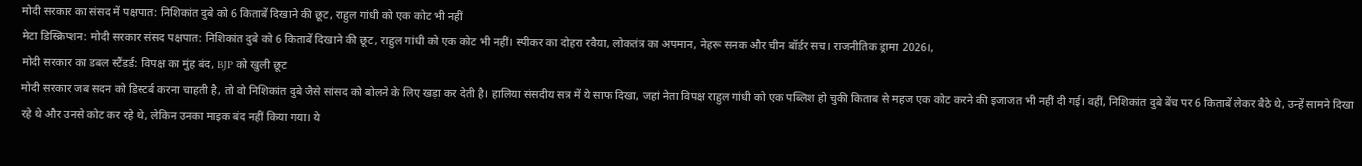मोदी सरकार का संसद में पक्षपात: निशिकांत दुबे को 6 किताबें दिखाने की छूट, राहुल गांधी को एक कोट भी नहीं
मेटा डिस्क्रिप्शन: मोदी सरकार संसद पक्षपात: निशिकांत दुबे को 6 किताबें दिखाने की छूट, राहुल गांधी को एक कोट भी नहीं। स्पीकर का दोहरा रवैया, लोकतंत्र का अपमान, नेहरू सनक और चीन बॉर्डर सच। राजनीतिक ड्रामा 2026।,
मोदी सरकार का डबल स्टैंडर्ड: विपक्ष का मुंह बंद, BJP को खुली छूट
मोदी सरकार जब सदन को डिस्टर्ब करना चाहती है, तो वो निशिकांत दुबे जैसे सांसद को बोलने के लिए खड़ा कर देती है। हालिया संसदीय सत्र में ये साफ दिखा, जहां नेता विपक्ष राहुल गांधी को एक पब्लिश हो चुकी किताब से महज एक कोट करने की इजाजत भी नहीं दी गई। वहीं, निशिकांत दुबे बेंच पर 6 किताबें लेकर बैठे थे, उन्हें सामने दिखा रहे थे और उनसे कोट कर रहे थे, लेकिन उनका माइक बंद नहीं किया गया। ये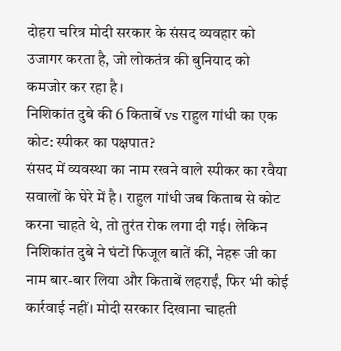दोहरा चरित्र मोदी सरकार के संसद व्यवहार को उजागर करता है, जो लोकतंत्र की बुनियाद को कमजोर कर रहा है।
निशिकांत दुबे की 6 किताबें vs राहुल गांधी का एक कोट: स्पीकर का पक्षपात?
संसद में व्यवस्था का नाम रखने वाले स्पीकर का रवैया सवालों के घेरे में है। राहुल गांधी जब किताब से कोट करना चाहते थे, तो तुरंत रोक लगा दी गई। लेकिन निशिकांत दुबे ने घंटों फिजूल बातें कीं, नेहरू जी का नाम बार-बार लिया और किताबें लहराईं, फिर भी कोई कार्रवाई नहीं। मोदी सरकार दिखाना चाहती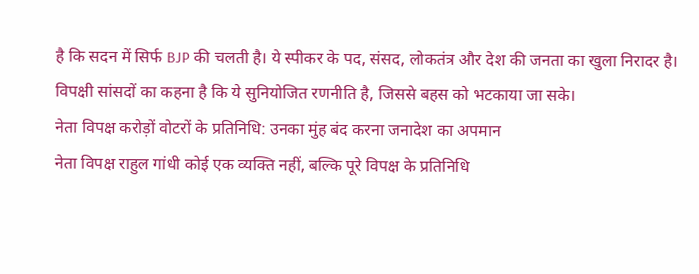है कि सदन में सिर्फ BJP की चलती है। ये स्पीकर के पद, संसद, लोकतंत्र और देश की जनता का खुला निरादर है। विपक्षी सांसदों का कहना है कि ये सुनियोजित रणनीति है, जिससे बहस को भटकाया जा सके।
नेता विपक्ष करोड़ों वोटरों के प्रतिनिधि: उनका मुंह बंद करना जनादेश का अपमान
नेता विपक्ष राहुल गांधी कोई एक व्यक्ति नहीं, बल्कि पूरे विपक्ष के प्रतिनिधि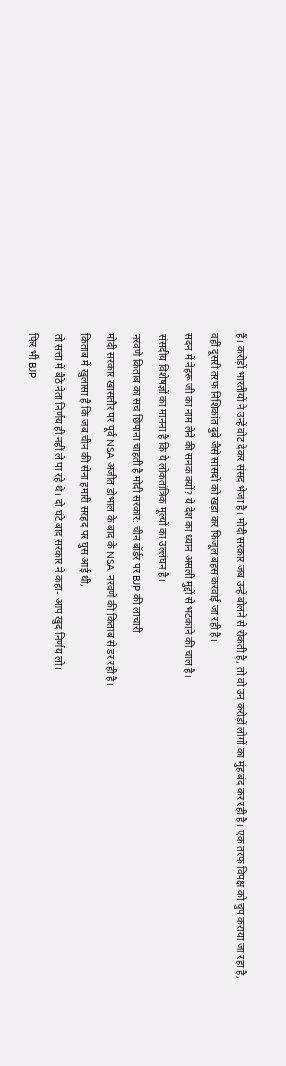हैं। करोड़ों भारतीयों ने उन्हें वोट देकर संसद भेजा है। मोदी सरकार जब उन्हें बोलने से रोकती है, तो वो उन करोड़ों लोगों का मुंह बंद कर रही है। एक तरफ विपक्ष को चुप कराया जा रहा है,
वहीं दूसरी तरफ निशिकांत दुबे जैसे सांसदों को खड़ा कर फिजूल बहस करवाई जा रही है।
सदन में नेहरू जी का नाम लेने की सनक क्यों? ये देश का ध्यान असली मुद्दों से भटकाने की चाल है।
संसदीय विशेषज्ञों का मानना है कि ये लोकतांत्रिक मूल्यों का उल्लंघन है।
नरवणे किताब का सच छिपाना चाहती है मोदी सरकार: चीन बॉर्डर पर BJP की लाचारी
मोदी सरकार खासतौर पर पूर्व NSA अजीत डोभाल के बाद के NSA नरवणे की किताब से डर रही है।
किताब में खुलासा है कि जब चीन की सेना हमारी सरहद पर घुस आई थी,
तो सत्ता में बैठे नेता निर्णय ही नहीं ले पा रहे थे। दो घंटे बाद सरकार ने कहा- आप खुद निर्णय लो।
फिर भी BJP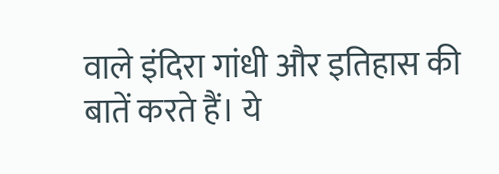वाले इंदिरा गांधी और इतिहास की बातें करते हैं। ये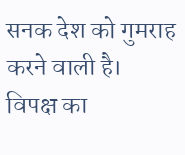सनक देश को गुमराह करने वाली है।
विपक्ष का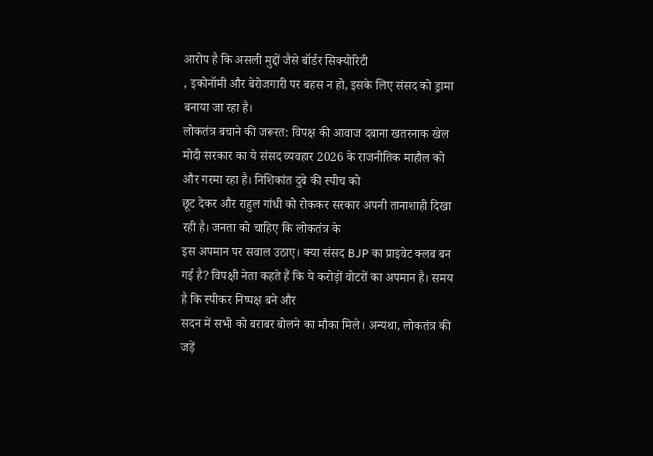आरोप है कि असली मुद्दों जैसे बॉर्डर सिक्योरिटी
, इकोनॉमी और बेरोजगारी पर बहस न हो, इसके लिए संसद को ड्रामा बनाया जा रहा है।
लोकतंत्र बचाने की जरूरत: विपक्ष की आवाज दबाना खतरनाक खेल
मोदी सरकार का ये संसद व्यवहार 2026 के राजनीतिक माहौल को और गरमा रहा है। निशिकांत दुबे की स्पीच को
छूट देकर और राहुल गांधी को रोककर सरकार अपनी तानाशाही दिखा रही है। जनता को चाहिए कि लोकतंत्र के
इस अपमान पर सवाल उठाए। क्या संसद BJP का प्राइवेट क्लब बन गई है? विपक्षी नेता कहते हैं कि ये करोड़ों वोटरों का अपमान है। समय है कि स्पीकर निष्पक्ष बने और
सदन में सभी को बराबर बोलने का मौका मिले। अन्यथा, लोकतंत्र की जड़ें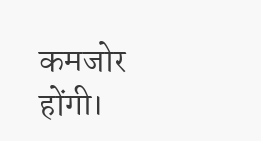कमजोर होंगी।